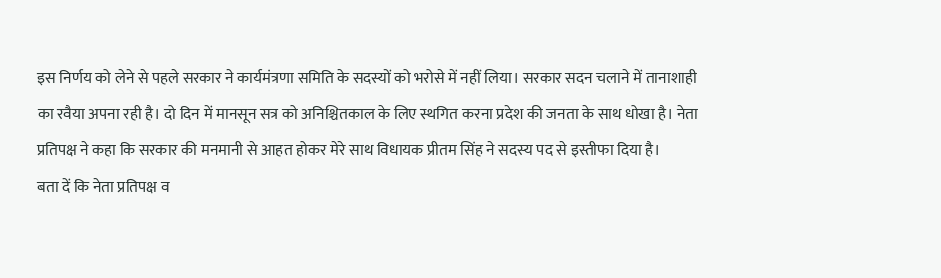इस निर्णय को लेने से पहले सरकार ने कार्यमंत्रणा समिति के सदस्यों को भरोसे में नहीं लिया। सरकार सदन चलाने में तानाशाही का रवैया अपना रही है। दो दिन में मानसून सत्र को अनिश्चितकाल के लिए स्थगित करना प्रदेश की जनता के साथ धोखा है। नेता प्रतिपक्ष ने कहा कि सरकार की मनमानी से आहत होकर मेरे साथ विधायक प्रीतम सिंह ने सदस्य पद से इस्तीफा दिया है।
बता दें कि नेता प्रतिपक्ष व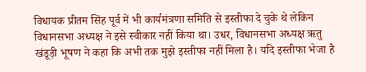विधायक प्रीतम सिंह पूर्व में भी कार्यमंत्रणा समिति से इस्तीफा दे चुके थे लेकिन विधानसभा अध्यक्ष ने इसे स्वीकार नहीं किया था। उधर, विधानसभा अध्यक्ष ऋतु खंडूड़ी भूषण ने कहा कि अभी तक मुझे इस्तीफा नहीं मिला है। यदि इस्तीफा भेजा है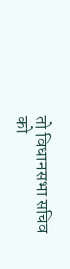तो विधानसभा सचिव को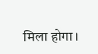मिला होगा।